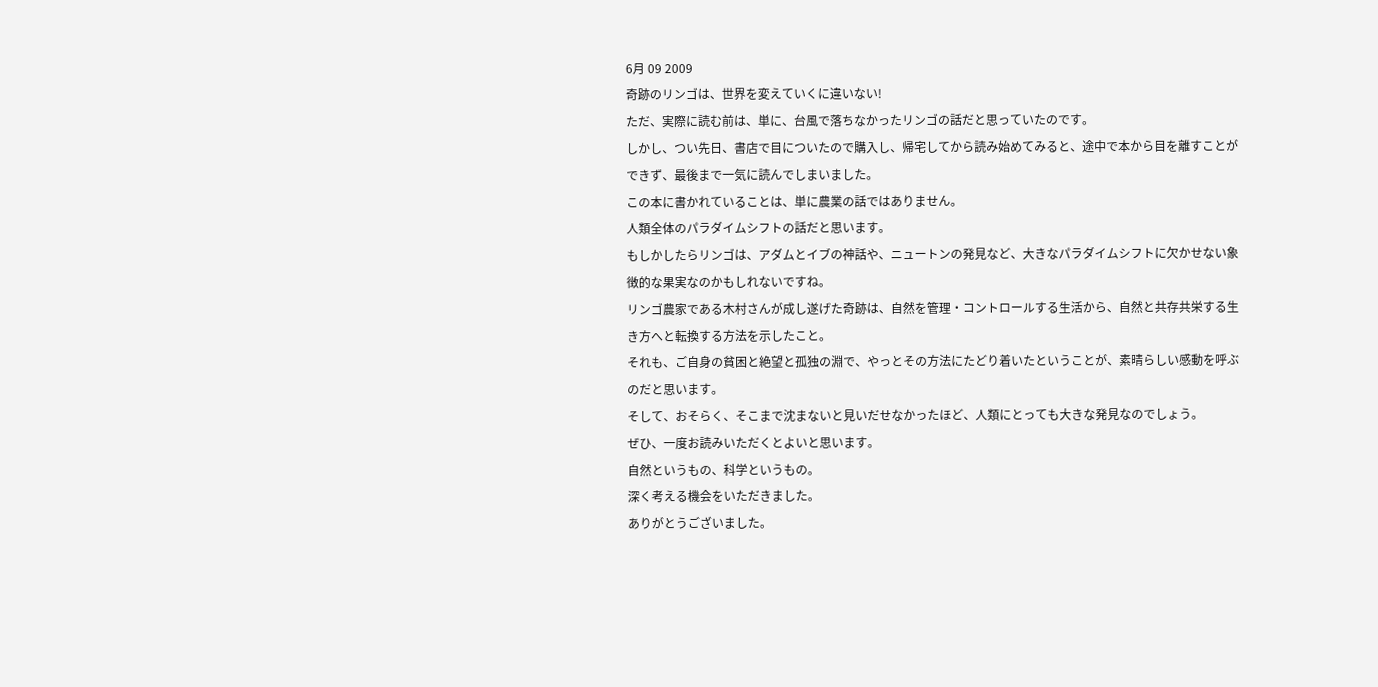6月 09 2009
奇跡のリンゴは、世界を変えていくに違いない!
ただ、実際に読む前は、単に、台風で落ちなかったリンゴの話だと思っていたのです。
しかし、つい先日、書店で目についたので購入し、帰宅してから読み始めてみると、途中で本から目を離すことができず、最後まで一気に読んでしまいました。
この本に書かれていることは、単に農業の話ではありません。
人類全体のパラダイムシフトの話だと思います。
もしかしたらリンゴは、アダムとイブの神話や、ニュートンの発見など、大きなパラダイムシフトに欠かせない象徴的な果実なのかもしれないですね。
リンゴ農家である木村さんが成し遂げた奇跡は、自然を管理・コントロールする生活から、自然と共存共栄する生き方へと転換する方法を示したこと。
それも、ご自身の貧困と絶望と孤独の淵で、やっとその方法にたどり着いたということが、素晴らしい感動を呼ぶのだと思います。
そして、おそらく、そこまで沈まないと見いだせなかったほど、人類にとっても大きな発見なのでしょう。
ぜひ、一度お読みいただくとよいと思います。
自然というもの、科学というもの。
深く考える機会をいただきました。
ありがとうございました。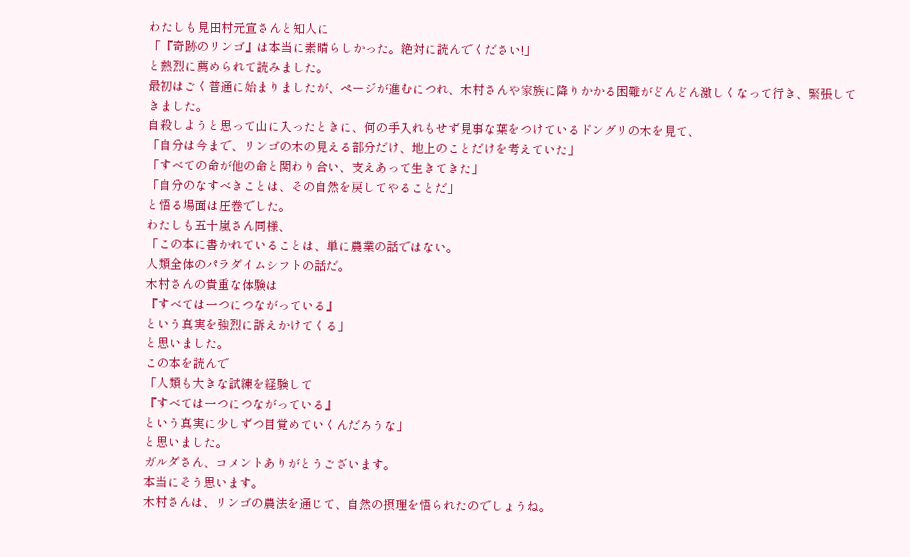わたしも見田村元宣さんと知人に
「『奇跡のリンゴ』は本当に素晴らしかった。絶対に読んでください!」
と熱烈に薦められて読みました。
最初はごく普通に始まりましたが、ページが進むにつれ、木村さんや家族に降りかかる困難がどんどん激しくなって行き、緊張してきました。
自殺しようと思って山に入ったときに、何の手入れもせず見事な葉をつけているドングリの木を見て、
「自分は今まで、リンゴの木の見える部分だけ、地上のことだけを考えていた」
「すべての命が他の命と関わり合い、支えあって生きてきた」
「自分のなすべきことは、その自然を戻してやることだ」
と悟る場面は圧巻でした。
わたしも五十嵐さん同様、
「この本に書かれていることは、単に農業の話ではない。
人類全体のパラダイムシフトの話だ。
木村さんの貴重な体験は
『すべては一つにつながっている』
という真実を強烈に訴えかけてくる」
と思いました。
この本を読んで
「人類も大きな試練を経験して
『すべては一つにつながっている』
という真実に少しずつ目覚めていくんだろうな」
と思いました。
ガルダさん、コメントありがとうございます。
本当にそう思います。
木村さんは、リンゴの農法を通じて、自然の摂理を悟られたのでしょうね。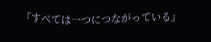『すべては一つにつながっている』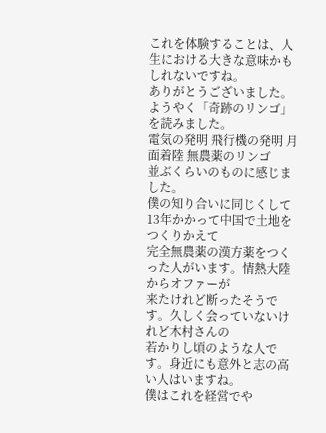これを体験することは、人生における大きな意味かもしれないですね。
ありがとうございました。
ようやく「奇跡のリンゴ」を読みました。
電気の発明 飛行機の発明 月面着陸 無農薬のリンゴ
並ぶくらいのものに感じました。
僕の知り合いに同じくして13年かかって中国で土地をつくりかえて
完全無農薬の漢方薬をつくった人がいます。情熱大陸からオファーが
来たけれど断ったそうです。久しく会っていないけれど木村さんの
若かりし頃のような人です。身近にも意外と志の高い人はいますね。
僕はこれを経営でや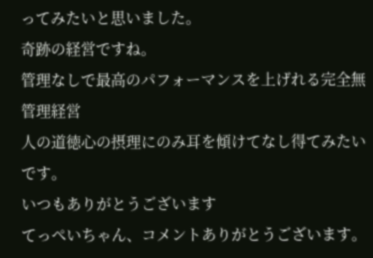ってみたいと思いました。
奇跡の経営ですね。
管理なしで最高のパフォーマンスを上げれる完全無管理経営
人の道徳心の摂理にのみ耳を傾けてなし得てみたいです。
いつもありがとうございます
てっぺいちゃん、コメントありがとうございます。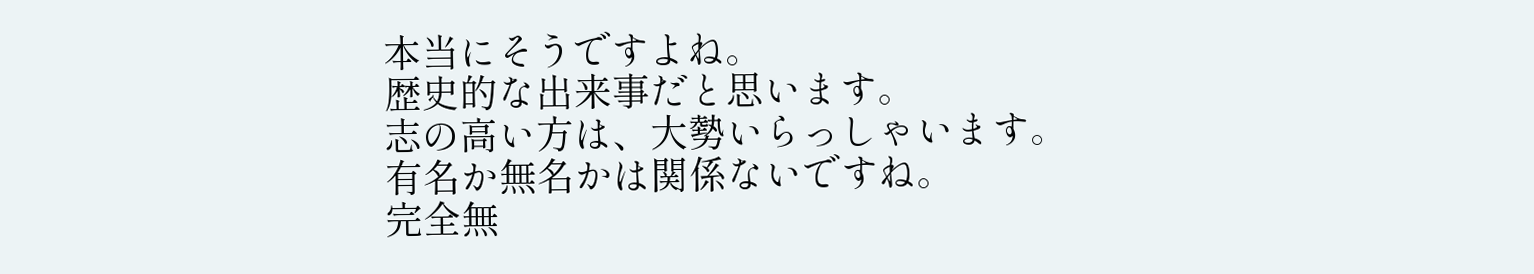本当にそうですよね。
歴史的な出来事だと思います。
志の高い方は、大勢いらっしゃいます。
有名か無名かは関係ないですね。
完全無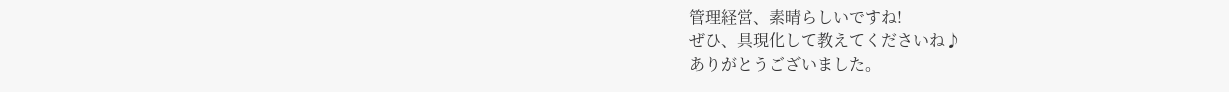管理経営、素晴らしいですね!
ぜひ、具現化して教えてくださいね♪
ありがとうございました。